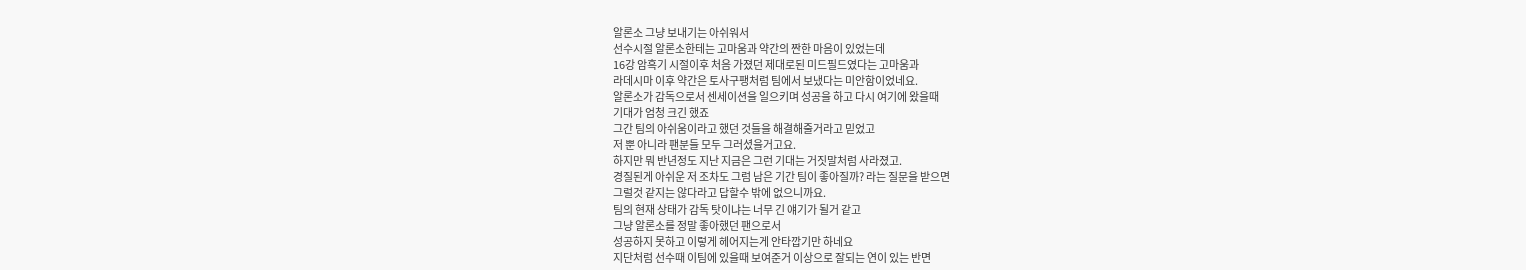알론소 그냥 보내기는 아쉬워서
선수시절 알론소한테는 고마움과 약간의 짠한 마음이 있었는데
16강 암흑기 시절이후 처음 가졌던 제대로된 미드필드였다는 고마움과
라데시마 이후 약간은 토사구팽처럼 팀에서 보냈다는 미안함이었네요.
알론소가 감독으로서 센세이션을 일으키며 성공을 하고 다시 여기에 왔을때
기대가 엄청 크긴 했죠
그간 팀의 아쉬움이라고 했던 것들을 해결해줄거라고 믿었고
저 뿐 아니라 팬분들 모두 그러셨을거고요.
하지만 뭐 반년정도 지난 지금은 그런 기대는 거짓말처럼 사라졌고.
경질된게 아쉬운 저 조차도 그럼 남은 기간 팀이 좋아질까? 라는 질문을 받으면
그럴것 같지는 않다라고 답할수 밖에 없으니까요.
팀의 현재 상태가 감독 탓이냐는 너무 긴 얘기가 될거 같고
그냥 알론소를 정말 좋아했던 팬으로서
성공하지 못하고 이렇게 헤어지는게 안타깝기만 하네요
지단처럼 선수때 이팀에 있을때 보여준거 이상으로 잘되는 연이 있는 반면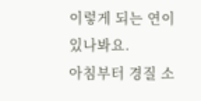이렇게 되는 연이 있나봐요.
아침부터 경질 소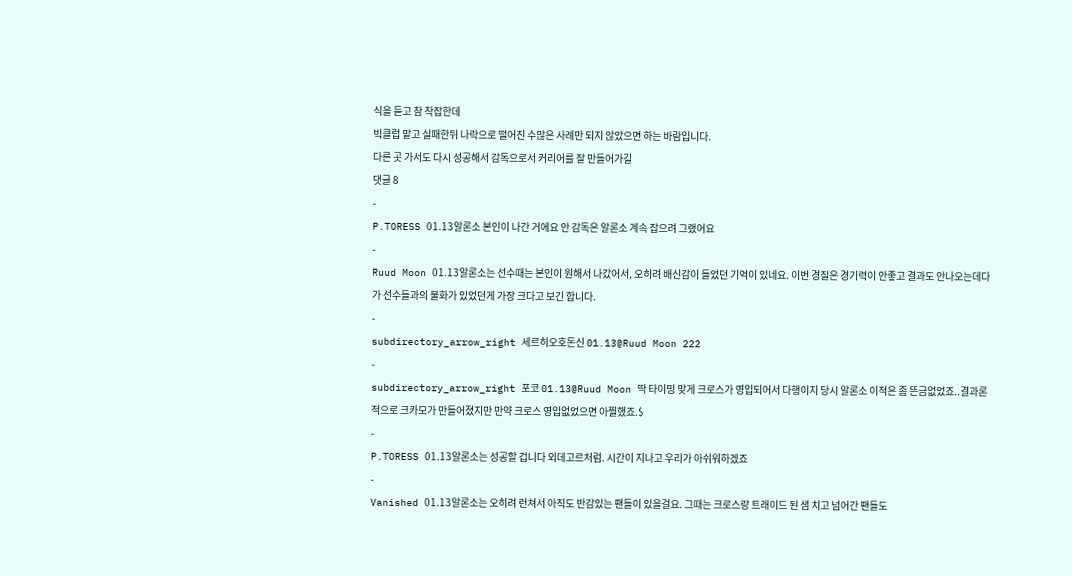식을 듣고 참 착잡한데
빅클럽 맡고 실패한뒤 나락으로 떨어진 수많은 사례만 되지 않았으면 하는 바람입니다.
다른 곳 가서도 다시 성공해서 감독으로서 커리어를 잘 만들어가길
댓글 8
-
P.TORESS 01.13알론소 본인이 나간 거에요 안 감독은 알론소 계속 잡으려 그랬어요
-
Ruud Moon 01.13알론소는 선수때는 본인이 원해서 나갔어서, 오히려 배신감이 들었던 기억이 있네요. 이번 경질은 경기력이 안좋고 결과도 안나오는데다가 선수들과의 불화가 있었던게 가장 크다고 보긴 합니다.
-
subdirectory_arrow_right 세르히오호돈신 01.13@Ruud Moon 222
-
subdirectory_arrow_right 포코 01.13@Ruud Moon 딱 타이밍 맞게 크로스가 영입되어서 다행이지 당시 알론소 이적은 좀 뜬금없었죠..결과론적으로 크카모가 만들어졌지만 만약 크로스 영입없었으면 아찔했죠.$
-
P.TORESS 01.13알론소는 성공할 겁니다 외데고르처럼. 시간이 지나고 우리가 아쉬워하겠죠
-
Vanished 01.13알론소는 오히려 런쳐서 아직도 반감있는 팬들이 있을걸요. 그때는 크로스랑 트래이드 된 샘 치고 넘어간 팬들도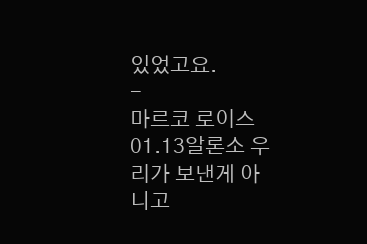있었고요.
-
마르코 로이스 01.13알론소 우리가 보낸게 아니고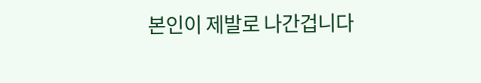본인이 제발로 나간겁니다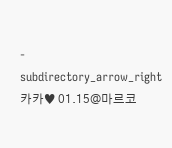-
subdirectory_arrow_right 카카♥ 01.15@마르코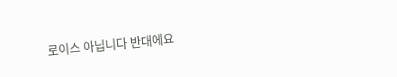로이스 아닙니다 반대에요